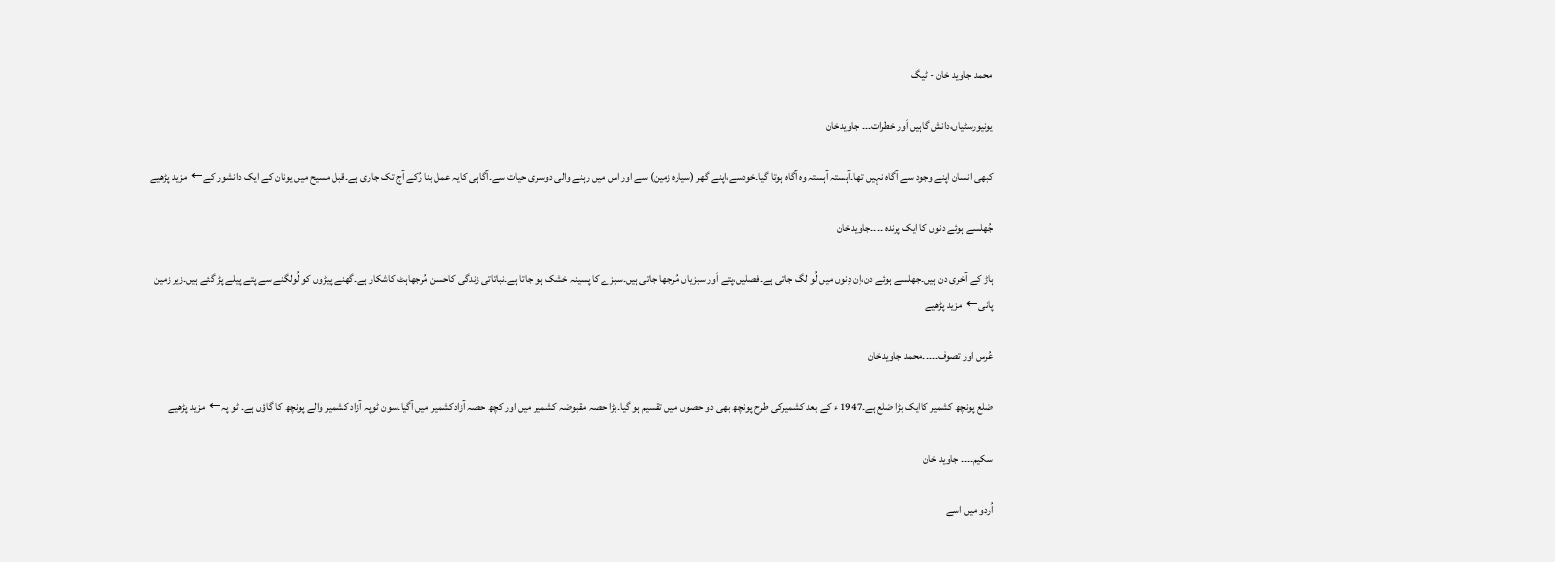محمد جاوید خان - ٹیگ

یونیورسٹیاں،دانش گاہیں اَور خطرات۔۔۔ جاویدخان

کبھی انسان اپنے وجود سے آگاہ نہیں تھا۔آہستہ آہستہ وہ آگاہ ہوتا گیا۔خودسے،اپنے گھر (سیارہ زمین) سے اور اس میں رہنے والی دوسری حیات سے۔آگاہی کایہ عمل بنا رُکے آج تک جاری ہے۔قبل مسیح میں یونان کے ایک دانشور کے←  مزید پڑھیے

جُھلسے ہوئے دنوں کا ایک پرندہ ۔۔۔۔جاویدخان

ہاڑ کے آخری دن ہیں۔جھلسے ہوئے دن،اِن دِنوں میں لُو لگ جاتی ہے۔فصلیں،پتے اَور سبزیاں مُرجھا جاتی ہیں۔سبزے کا پسینہ خشک ہو جاتا ہے۔نباتاتی زندگی کاحسن مُرجھاہٹ کاشکار ہے۔گھنے پیڑوں کو لُولگنے سے پتے پیلے پڑ گئے ہیں۔زیر زمین پانی←  مزید پڑھیے

عُرس اور تصوف۔۔۔۔۔محمد جاویدخان

ضلع پونچھ کشمیر کاایک بڑا ضلع ہے۔1947 ء کے بعد کشمیرکی طرح پونچھ بھی دو حصوں میں تقسیم ہو گیا۔بڑا حصہ مقبوضہ کشمیر میں اور کچھ حصہ آزادکشمیر میں آگیا۔سون ٹوپہ آزاد کشمیر والے پونچھ کا گاؤں ہے۔ ٹو پہ←  مزید پڑھیے

سکیم۔۔۔۔ جاوید خان

اُردو میں اسے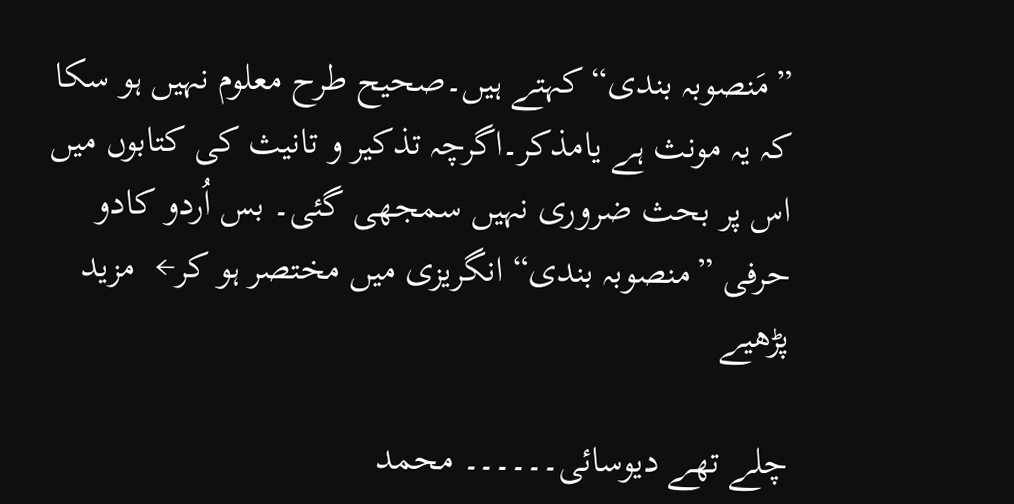”مَنصوبہ بندی“کہتے ہیں۔صحیح طرح معلوم نہیں ہو سکا کہ یہ مونث ہے یامذکر۔اگرچہ تذکیر و تانیث کی کتابوں میں اس پر بحث ضروری نہیں سمجھی گئی۔ بس اُردو کادو حرفی ”منصوبہ بندی“ انگریزی میں مختصر ہو کر←  مزید پڑھیے

چلے تھے دیوسائی۔۔۔۔۔۔ محمد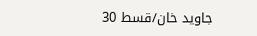جاوید خان/قسط 30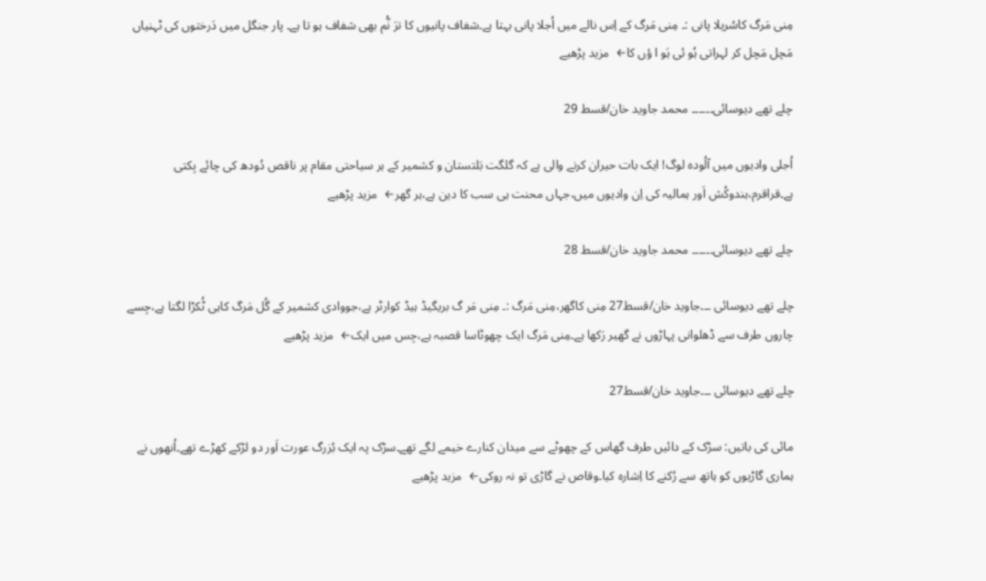مِنی مَرگ کاسُریلا پانی :۔ مِنی مَرگ کے اِس نالے میں اُجلا پانی بہتا ہے۔شفاف پانیوں کا ترَ نُّم بھی شفاف ہو تا ہے۔ پار جنگل میں دَرختوں کی ٹہنیاں مَچل مَچل کر لہراتی ہُو ئی ہَو ا ؤں کا←  مزید پڑھیے

چلے تھے دیوسائی۔۔۔۔۔۔ محمد جاوید خان/قسط 29

اُجلی وادیوں میں آلُودہ لوگ! ایک بات حیران کرنے والی ہے کہ گلگت بَلتستان و کشمیر کے ہر سیاحتی مقام پر ناقص دُودھ کی چائے بِکتی ہے۔قراقرم،ہندوکُش اَور ہمالیہ کی اِن وادیوں میں،جہاں محنت ہی سب کا دین ہے،ہر گھر←  مزید پڑھیے

چلے تھے دیوسائی۔۔۔۔۔۔ محمد جاوید خان/قسط 28

چلے تھے دیوسائی ۔۔۔جاوید خان/قسط27 مِنی کاگھر،مِنی مَرگ :۔ مِنی مَر گ بریگیڈ ہیڈ کوارٹر ہے،جووادی کشمیر کے گُل مَرگ کاہی ٹُکڑا لگتا ہے،جِسے چاروں طرف سے ڈھلوانی پہاڑوں نے گھیر رَکھا ہے۔مِنی مَرگ ایک چھوٹاسا قصبہ ہے،جِس میں ایک←  مزید پڑھیے

چلے تھے دیوسائی ۔۔۔جاوید خان/قسط27

مائی کی باتیں: سڑک کے دائیں طرف گھاس کے چھوٹے سے میدان کنارے خیمے لگے تھے۔سڑک پہ ایک بُزرگ عورت اَور دو لڑکے کھڑے تھے۔اُنھوں نے ہماری گاڑیوں کو ہاتھ سے رُکنے کا اِشارہ کیا۔وقاص نے گاڑی تو نہ روکی←  مزید پڑھیے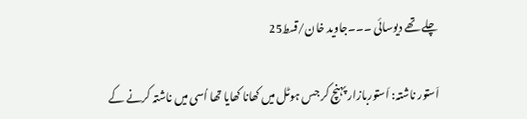چلے تھے دیوسائی ۔۔۔جاوید خان/قسط25

اَستور ناشتہ: اَستوربازار پہنچ کر جس ہوٹل میں کھانا کھایا تھا اُسی میں ناشتہ کرنے کے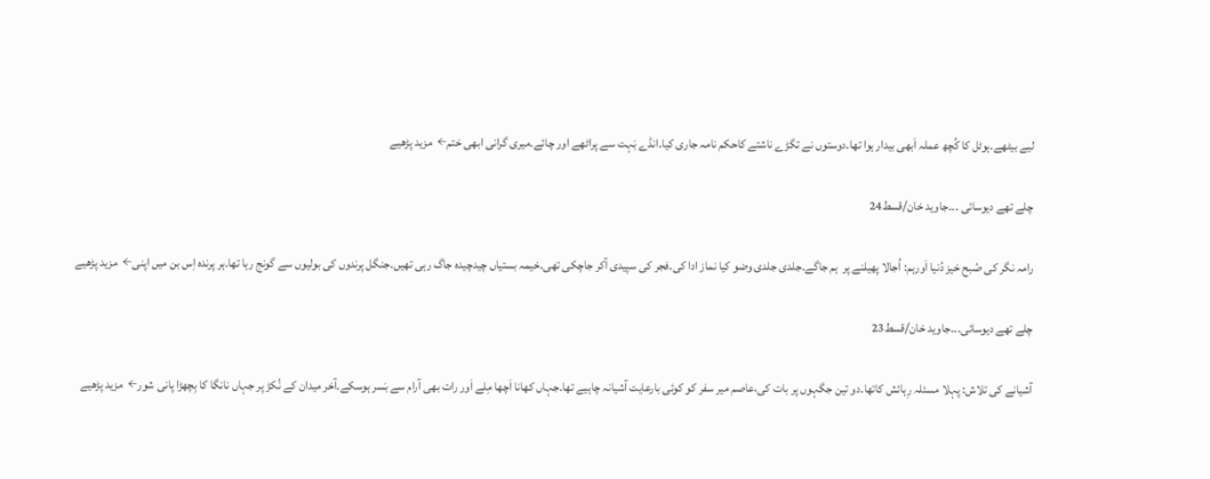لیے بیٹھے۔ہوٹل کا کُچھ عملہ اَبھی بیدار ہوا تھا۔دوستوں نے تگڑے ناشتے کاحکم نامہ جاری کیا۔انڈے بَہت سے پراٹھے اور چائے۔میری گرانی ابھی ختم←  مزید پڑھیے

چلے تھے دیوسائی ۔۔۔جاوید خان/قسط24

رامہ نگر کی صُبح خیز دُنیا اَورہم: اُجالا پھیلنے پر  ہم جاگے۔جلدی جلدی وضو کیا نماز ادا کی۔فجر کی سپیدی آکر جاچکی تھی۔خیمہ بستیاں چیدچیدہ جاگ رہی تھیں۔جنگل پرندوں کی بولیوں سے گونج رہا تھا۔ہر پرندہ اِس بن میں اپنی←  مزید پڑھیے

چلے تھے دیوسائی۔۔۔جاوید خان/قسط23

آشیانے کی تلاش: پہلا مسئلہ رِہائش کاتھا۔دو تین جگہوں پر بات کی،عاصم میر سفر کو کوئی بارعایت آشیانہ چاہیے تھا۔جہاں کھانا اَچھا مِلے اَور رات بھی آرام سے بَسر ہوسکے۔آخر میدان کے نُکڑ پر جہاں نانگا کا بِچھڑا پانی شور←  مزید پڑھیے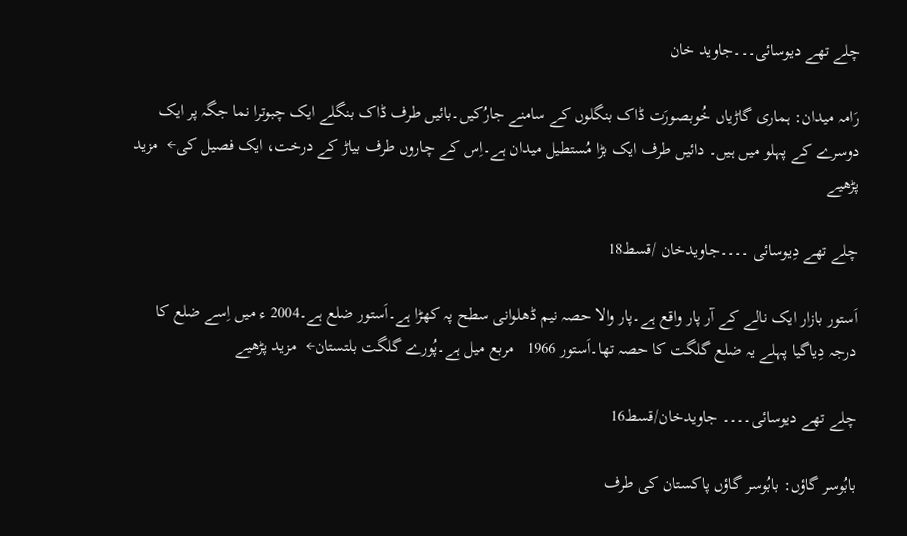چلے تھے دیوسائی۔۔۔جاوید خان

رَامہ میدان: ہماری گاڑیاں خُوبصورَت ڈاک بنگلوں کے سامنے جارُکیں۔بائیں طرف ڈاک بنگلے ایک چبوترا نما جگہ پر ایک دوسرے کے پہلو میں ہیں۔ دائیں طرف ایک بڑا مُستطیل میدان ہے۔اِس کے چاروں طرف بیاڑ کے درخت، ایک فصیل کی←  مزید پڑھیے

چلے تھے دِیوسائی ۔۔۔۔جاویدخان /قسط18

اَستور بازار ایک نالے کے آر پار واقع ہے۔پار والا حصہ نیم ڈھلوانی سطح پہ کھڑا ہے۔اَستور ضلع ہے۔2004 ء میں اِسے ضلع کا درجہ دِیاگیا پہلے یہ ضلع گلگت کا حصہ تھا۔اَستور 1966   مربع میل ہے۔پُورے گلگت بلتستان←  مزید پڑھیے

چلے تھے دیوسائی۔۔۔۔ جاویدخان/قسط16

بابُوسر گاؤں: بابُوسر گاؤں پاکستان کی طرف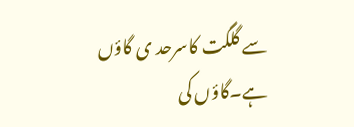سے گلگت کاسرحد ی گاؤں ہے۔گاؤں کی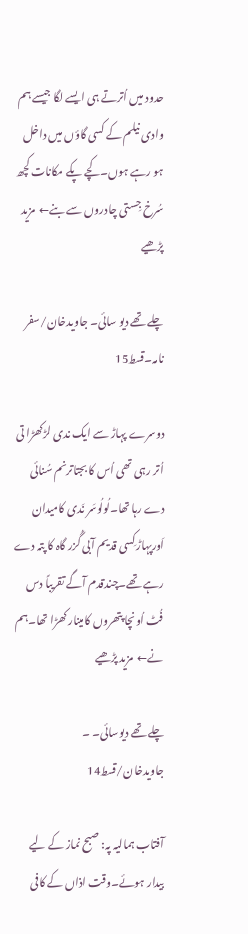حدود میں اُترتے ہی ایسے لگا جیسے ہم وادی نیلم کے کسی گاؤں میں داخل ہو رہے ہوں۔کچے پکے مکانات کچھ سُرخ جِستی چادروں سے بنے←  مزید پڑھیے

چلے تھے دیو سائی۔ جاویدخان/سفر نامہ۔قسط15

دوسرے پہاڑ سے ایک ندی لڑکھڑا تی اُتر رہی تھی اُس کا بجتاترنم سُنائی دے رہا تھا۔لُولُوسَر نَدی کامیدان اَورپہاڑ کِسی قدیم آبی گُزر گاہ کا پتہ دے رہے تھے۔چندقدم آگے تقریباً دس فُٹ اُونچا پتھروں کامینار کھڑا تھا۔ہم نے←  مزید پڑھیے

چلے تھے دیوسائی۔ ۔ جاویدخان/قسط14

آفتاب ہمالیہ پہ: صبح نماز کے لیے بیدار ہوئے۔وقت اذاں کے کافی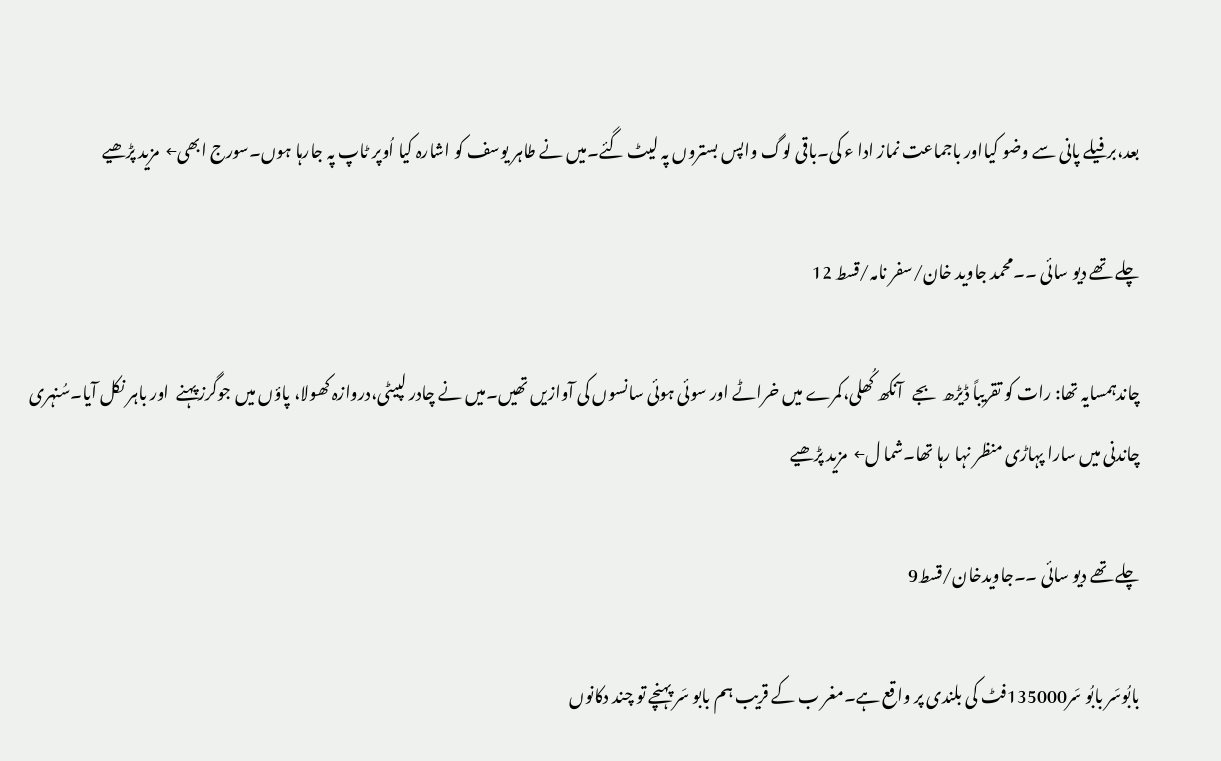بعد،برفیلے پانی سے وضو کیااور باجماعت نماز ادا ء کی۔باقی لوگ واپس بستروں پہ لیٹ گئے۔میں نے طاہر یوسف کو اشارہ کیا اُوپر ٹاپ پہ جارہا ہوں۔سورج ابھی←  مزید پڑھیے

چلے تھے دیو سائی ۔۔محمد جاوید خان/سفر نامہ/قسط 12

چاندہمسایہ تھا: رات کو تقریباً ڈیڑھ  بجے   آنکھ کُھلی،کمرے میں خراٹے اور سوئی ہوئی سانسوں کی آوازیں تھیں۔میں نے چادر لپیٹی،دروازہ کھولا، پاؤں میں جوگرز پہنے  اور باہر نکل آیا۔سُنہری چاندنی میں سارا پہاڑی منظر نہا رہا تھا۔شما ل←  مزید پڑھیے

چلے تھے دیو سائی ۔۔جاویدخان/قسط9

بابُوسَر بابُو سَر135000فٹ کی بلندی پر واقع ہے۔مغر ب کے قریب ہم بابو سَر پہنچے تو چند دکانوں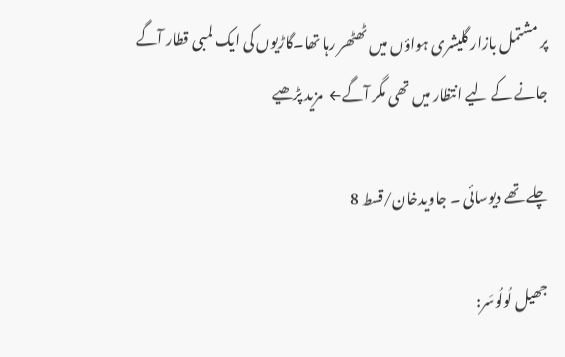پر مشتمل بازار گلیشری ہواؤں میں ٹھٹھر رہا تھا۔گاڑیوں کی ایک لمبی قطار آگے جانے کے لیے انتظار میں تھی مگر آگے←  مزید پڑھیے

چلے تھے دیوسائی ۔ جاویدخان/قسط 8

جھیل لُولُوسَر: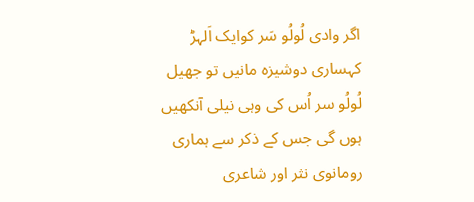اگر وادی لُولُو سَر کوایک اَلہڑ کہساری دوشیزہ مانیں تو جھیل لُولُو سر اُس کی وہی نیلی آنکھیں ہوں گی جس کے ذکر سے ہماری رومانوی نثر اور شاعری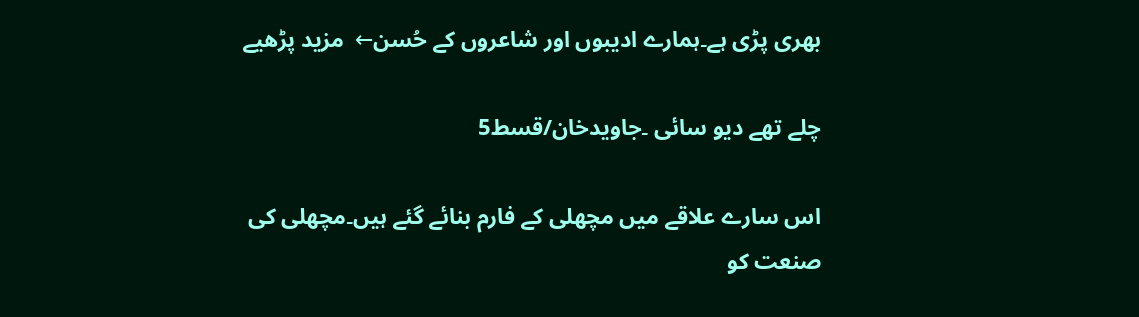بھری پڑی ہے۔ہمارے ادیبوں اور شاعروں کے حُسن←  مزید پڑھیے

چلے تھے دیو سائی ۔جاویدخان/قسط5

اس سارے علاقے میں مچھلی کے فارم بنائے گئے ہیں۔مچھلی کی صنعت کو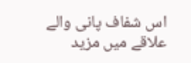اس شفاف پانی والے علاقے میں مزید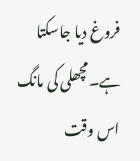فروغ دیا جاسکتا ہے۔مچھلی کی مانگ اس وقت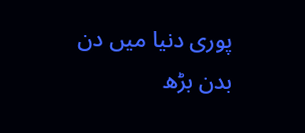پوری دنیا میں دن بدن بڑھ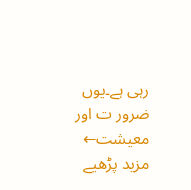رہی ہے۔یوں ضرور ت اور معیشت←  مزید پڑھیے